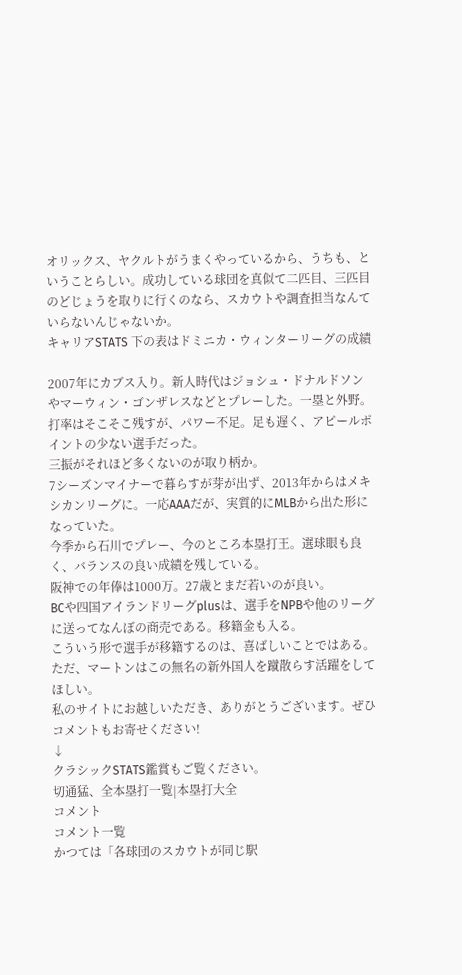オリックス、ヤクルトがうまくやっているから、うちも、ということらしい。成功している球団を真似て二匹目、三匹目のどじょうを取りに行くのなら、スカウトや調査担当なんていらないんじゃないか。
キャリアSTATS 下の表はドミニカ・ウィンターリーグの成績

2007年にカブス入り。新人時代はジョシュ・ドナルドソンやマーウィン・ゴンザレスなどとプレーした。一塁と外野。
打率はそこそこ残すが、パワー不足。足も遅く、アピールポイントの少ない選手だった。
三振がそれほど多くないのが取り柄か。
7シーズンマイナーで暮らすが芽が出ず、2013年からはメキシカンリーグに。一応AAAだが、実質的にMLBから出た形になっていた。
今季から石川でプレー、今のところ本塁打王。選球眼も良く、バランスの良い成績を残している。
阪神での年俸は1000万。27歳とまだ若いのが良い。
BCや四国アイランドリーグplusは、選手をNPBや他のリーグに送ってなんぼの商売である。移籍金も入る。
こういう形で選手が移籍するのは、喜ばしいことではある。
ただ、マートンはこの無名の新外国人を蹴散らす活躍をしてほしい。
私のサイトにお越しいただき、ありがとうございます。ぜひコメントもお寄せください!
↓
クラシックSTATS鑑賞もご覧ください。
切通猛、全本塁打一覧|本塁打大全
コメント
コメント一覧
かつては「各球団のスカウトが同じ駅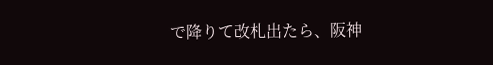で降りて改札出たら、阪神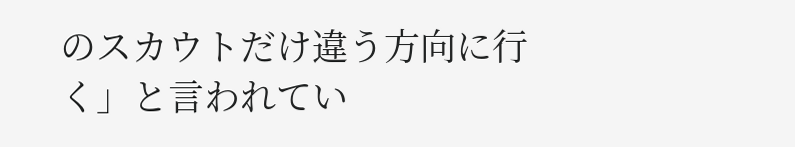のスカウトだけ違う方向に行く」と言われてい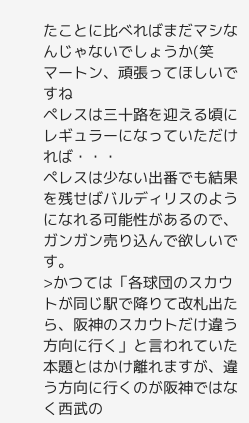たことに比べればまだマシなんじゃないでしょうか(笑
マートン、頑張ってほしいですね
ペレスは三十路を迎える頃にレギュラーになっていただければ・・・
ペレスは少ない出番でも結果を残せばバルディリスのようになれる可能性があるので、ガンガン売り込んで欲しいです。
>かつては「各球団のスカウトが同じ駅で降りて改札出たら、阪神のスカウトだけ違う方向に行く」と言われていた
本題とはかけ離れますが、違う方向に行くのが阪神ではなく西武の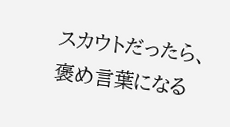スカウトだったら、褒め言葉になる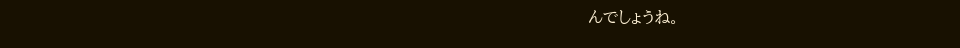んでしょうね。